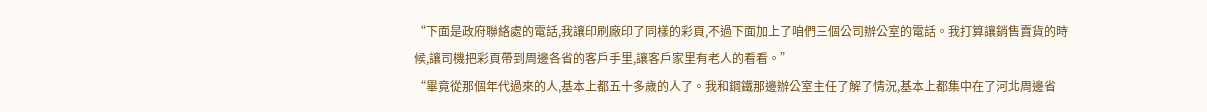“下面是政府聯絡處的電話,我讓印刷廠印了同樣的彩頁,不過下面加上了咱們三個公司辦公室的電話。我打算讓銷售賣貨的時候,讓司機把彩頁帶到周邊各省的客戶手里,讓客戶家里有老人的看看。”
“畢竟從那個年代過來的人,基本上都五十多歲的人了。我和鋼鐵那邊辦公室主任了解了情況,基本上都集中在了河北周邊省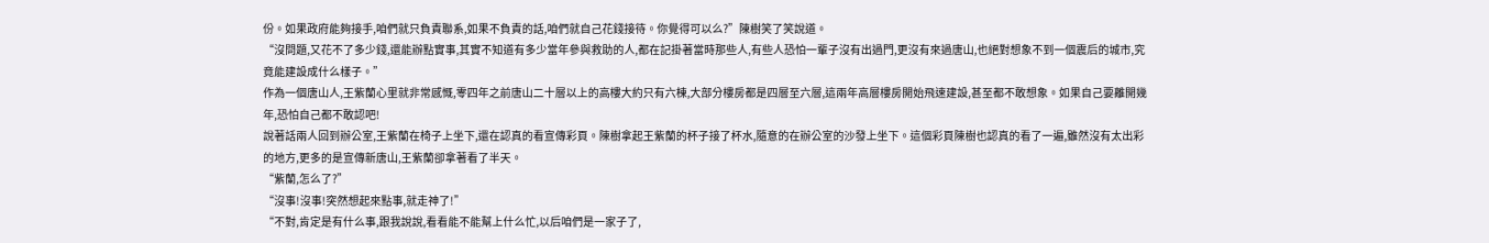份。如果政府能夠接手,咱們就只負責聯系,如果不負責的話,咱們就自己花錢接待。你覺得可以么?”陳樹笑了笑說道。
“沒問題,又花不了多少錢,還能辦點實事,其實不知道有多少當年參與救助的人,都在記掛著當時那些人,有些人恐怕一輩子沒有出過門,更沒有來過唐山,也絕對想象不到一個震后的城市,究竟能建設成什么樣子。”
作為一個唐山人,王紫蘭心里就非常感慨,零四年之前唐山二十層以上的高樓大約只有六棟,大部分樓房都是四層至六層,這兩年高層樓房開始飛速建設,甚至都不敢想象。如果自己要離開幾年,恐怕自己都不敢認吧!
說著話兩人回到辦公室,王紫蘭在椅子上坐下,還在認真的看宣傳彩頁。陳樹拿起王紫蘭的杯子接了杯水,隨意的在辦公室的沙發上坐下。這個彩頁陳樹也認真的看了一遍,雖然沒有太出彩的地方,更多的是宣傳新唐山,王紫蘭卻拿著看了半天。
“紫蘭,怎么了?”
“沒事!沒事!突然想起來點事,就走神了!”
“不對,肯定是有什么事,跟我說說,看看能不能幫上什么忙,以后咱們是一家子了,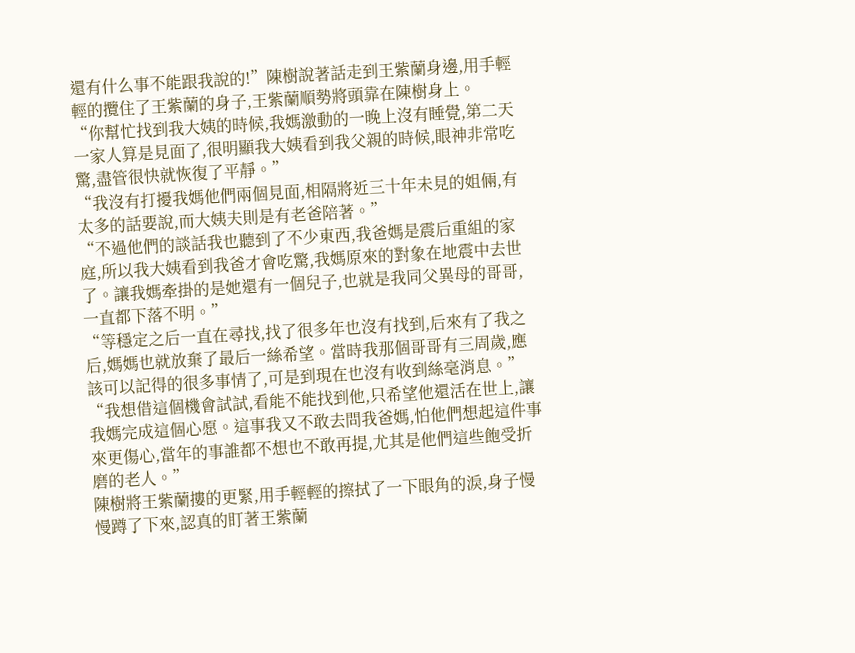還有什么事不能跟我說的!”陳樹說著話走到王紫蘭身邊,用手輕輕的攬住了王紫蘭的身子,王紫蘭順勢將頭靠在陳樹身上。
“你幫忙找到我大姨的時候,我媽激動的一晚上沒有睡覺,第二天一家人算是見面了,很明顯我大姨看到我父親的時候,眼神非常吃驚,盡管很快就恢復了平靜。”
“我沒有打擾我媽他們兩個見面,相隔將近三十年未見的姐倆,有太多的話要說,而大姨夫則是有老爸陪著。”
“不過他們的談話我也聽到了不少東西,我爸媽是震后重組的家庭,所以我大姨看到我爸才會吃驚,我媽原來的對象在地震中去世了。讓我媽牽掛的是她還有一個兒子,也就是我同父異母的哥哥,一直都下落不明。”
“等穩定之后一直在尋找,找了很多年也沒有找到,后來有了我之后,媽媽也就放棄了最后一絲希望。當時我那個哥哥有三周歲,應該可以記得的很多事情了,可是到現在也沒有收到絲毫消息。”
“我想借這個機會試試,看能不能找到他,只希望他還活在世上,讓我媽完成這個心愿。這事我又不敢去問我爸媽,怕他們想起這件事來更傷心,當年的事誰都不想也不敢再提,尤其是他們這些飽受折磨的老人。”
陳樹將王紫蘭摟的更緊,用手輕輕的擦拭了一下眼角的淚,身子慢慢蹲了下來,認真的盯著王紫蘭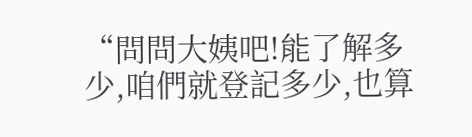“問問大姨吧!能了解多少,咱們就登記多少,也算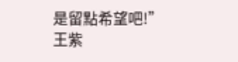是留點希望吧!”
王紫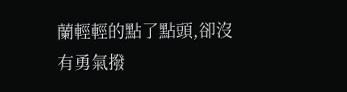蘭輕輕的點了點頭,卻沒有勇氣撥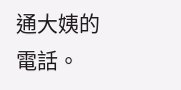通大姨的電話。